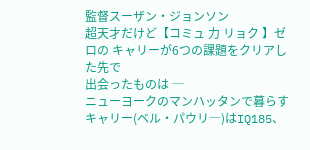監督スーザン・ジョンソン
超天才だけど【コミュ 力 リョク 】ゼロの キャリーが6つの課題をクリアした先で
出会ったものは ─
ニューヨークのマンハッタンで暮らすキャリー(ベル・パウリ―)はIQ185、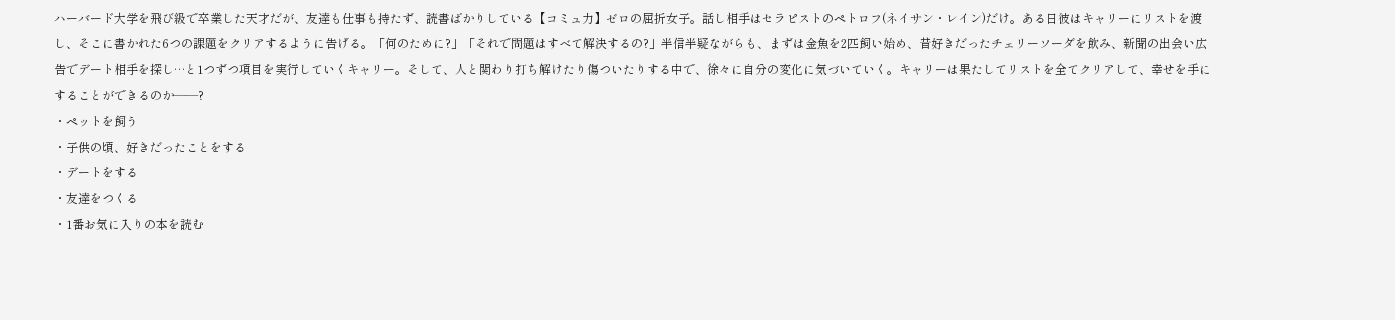ハーバード大学を飛び級で卒業した天才だが、友達も仕事も持たず、読書ばかりしている【コミュ力】ゼロの屈折女子。話し相手はセラピストのペトロフ(ネイサン・レイン)だけ。ある日彼はキャリーにリストを渡し、そこに書かれた6つの課題をクリアするように告げる。「何のために?」「それで問題はすべて解決するの?」半信半疑ながらも、まずは金魚を2匹飼い始め、昔好きだったチェリーソーダを飲み、新聞の出会い広告でデート相手を探し…と1つずつ項目を実行していくキャリー。そして、人と関わり打ち解けたり傷ついたりする中で、徐々に自分の変化に気づいていく。キャリーは果たしてリストを全てクリアして、幸せを手にすることができるのか――?
・ペットを飼う
・子供の頃、好きだったことをする
・デートをする
・友達をつくる
・1番お気に入りの本を読む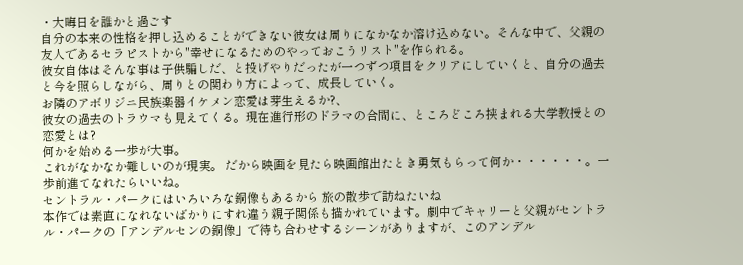・大晦日を誰かと過ごす
自分の本来の性格を押し込めることができない彼女は周りになかなか溶け込めない。そんな中で、父親の友人であるセラピストから"幸せになるためのやっておこうリスト"を作られる。
彼女自体はそんな事は子供騙しだ、と投げやりだったが一つずつ項目をクリアにしていくと、自分の過去と今を照らしながら、周りとの関わり方によって、成長していく。
お隣のアボリジニ民族楽器イケメン恋愛は芽生えるか?、
彼女の過去のトラウマも見えてくる。現在進行形のドラマの合間に、ところどころ挟まれる大学教授との恋愛とは?
何かを始める一歩が大事。
これがなかなか難しいのが現実。 だから映画を見たら映画館出たとき勇気もらって何か・・・・・・。一歩前進てなれたらいいね。
セントラル・パークにはいろいろな銅像もあるから 旅の散歩で訪ねたいね
本作では素直になれないばかりにすれ違う親子関係も描かれています。劇中でキャリーと父親がセントラル・パークの「アンデルセンの銅像」で待ち合わせするシーンがありますが、このアンデル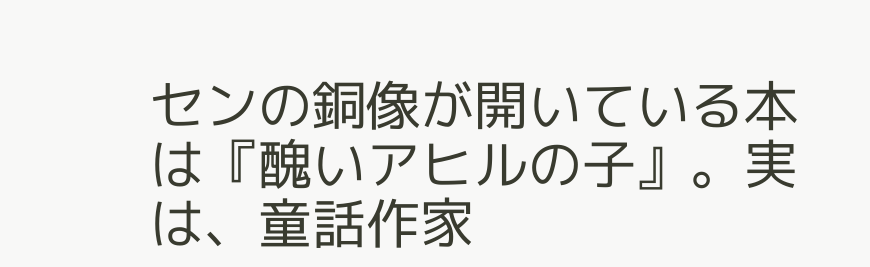センの銅像が開いている本は『醜いアヒルの子』。実は、童話作家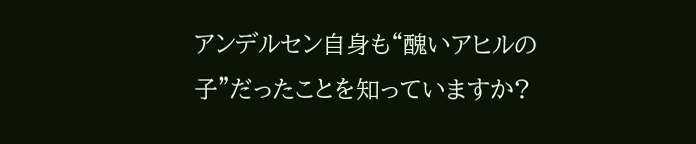アンデルセン自身も“醜いアヒルの子”だったことを知っていますか?